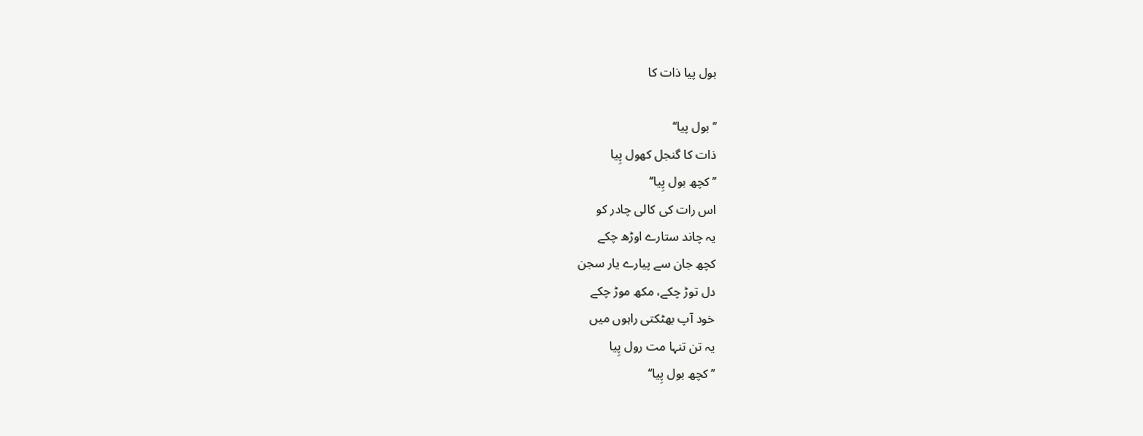بول پیا ذات کا

’’ بول پیا‘‘
ذات کا گنجل کھول پِیا
’’کچھ بول پِیا‘‘
اس رات کی کالی چادر کو
یہ چاند ستارے اوڑھ چکے
کچھ جان سے پیارے یار سجن
دل توڑ چکے، مکھ موڑ چکے
خود آپ بھٹکتی راہوں میں
یہ تن تنہا مت رول پِیا
’’کچھ بول پِیا‘‘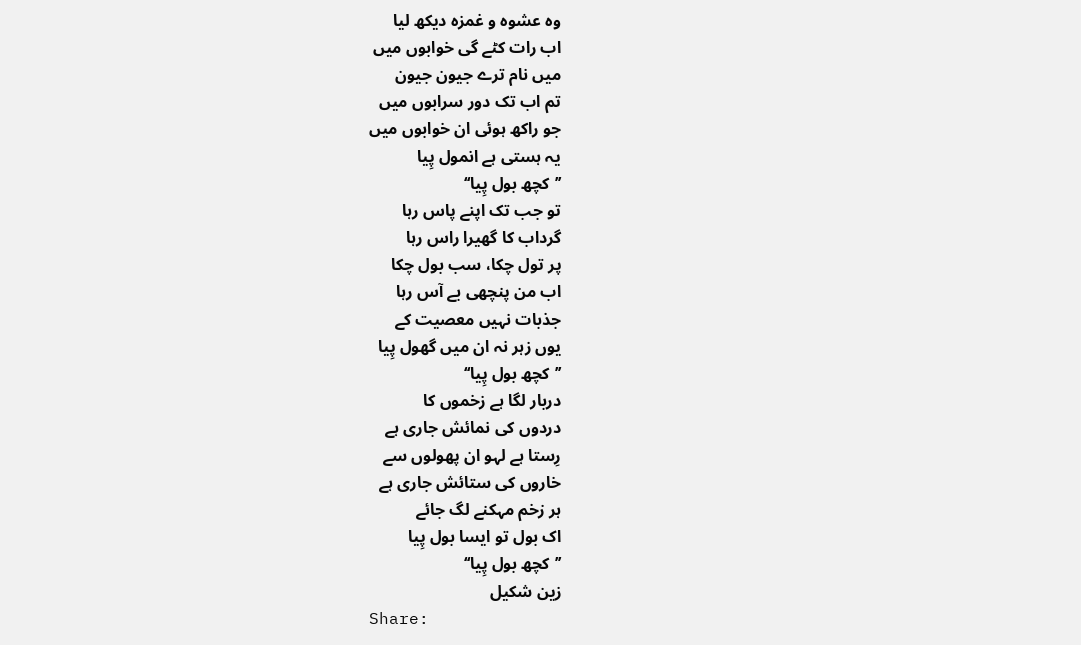وہ عشوہ و غمزہ دیکھ لیا
اب رات کٹے گی خوابوں میں
میں نام ترے جیون جیون
تم اب تک دور سرابوں میں
جو راکھ ہوئی ان خوابوں میں
یہ ہستی ہے انمول پِیا
’’کچھ بول پِیا‘‘
تو جب تک اپنے پاس رہا
گرداب کا گھیرا راس رہا
پر تول چکا، سب بول چکا
اب من پنچھی بے آس رہا
جذبات نہیں معصیت کے
یوں زہر نہ ان میں گھول پِیا
’’کچھ بول پِیا‘‘
دربار لگا ہے زخموں کا
دردوں کی نمائش جاری ہے
رِستا ہے لہو ان پھولوں سے
خاروں کی ستائش جاری ہے
ہر زخم مہکنے لگ جائے
اک بول تو ایسا بول پِیا
’’کچھ بول پِیا‘‘
زین شکیل
Share: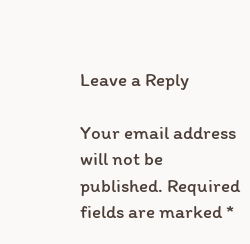Leave a Reply

Your email address will not be published. Required fields are marked *